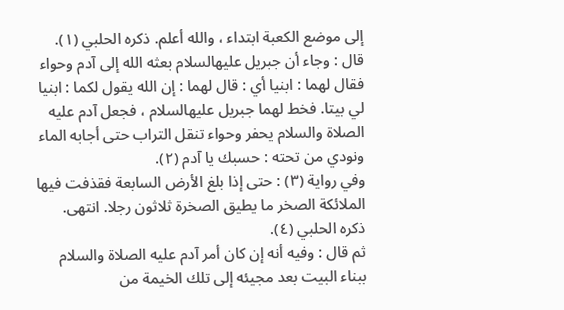إلى موضع الكعبة ابتداء ، والله أعلم. ذكره الحلبي (١).
قال : وجاء أن جبريل عليهالسلام بعثه الله إلى آدم وحواء فقال لهما : ابنيا أي : قال لهما : إن الله يقول لكما : ابنيا لي بيتا. فخط لهما جبريل عليهالسلام ، فجعل آدم عليه الصلاة والسلام يحفر وحواء تنقل التراب حتى أجابه الماء ونودي من تحته : حسبك يا آدم (٢).
وفي رواية (٣) : حتى إذا بلغ الأرض السابعة فقذفت فيها الملائكة الصخر ما يطيق الصخرة ثلاثون رجلا. انتهى. ذكره الحلبي (٤).
ثم قال : وفيه أنه إن كان أمر آدم عليه الصلاة والسلام ببناء البيت بعد مجيئه إلى تلك الخيمة من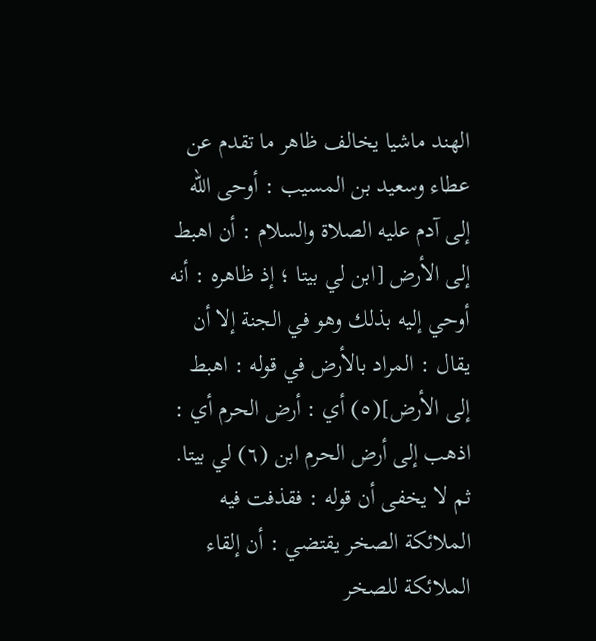الهند ماشيا يخالف ظاهر ما تقدم عن عطاء وسعيد بن المسيب : أوحى الله إلى آدم عليه الصلاة والسلام : أن اهبط إلى الأرض [ابن لي بيتا ؛ إذ ظاهره : أنه أوحي إليه بذلك وهو في الجنة إلا أن يقال : المراد بالأرض في قوله : اهبط إلى الأرض](٥) أي : أرض الحرم أي : اذهب إلى أرض الحرم ابن (٦) لي بيتا.
ثم لا يخفى أن قوله : فقذفت فيه الملائكة الصخر يقتضي : أن إلقاء الملائكة للصخر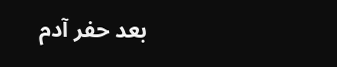بعد حفر آدم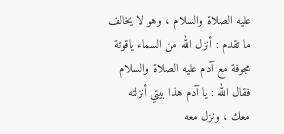عليه الصلاة والسلام ، وهو لا يخالف ما تقدم : أنزل الله من السماء ياقوتة مجوفة مع آدم عليه الصلاة والسلام فقال الله : يا آدم هذا بيتي أنزلته معك ، ونزل معه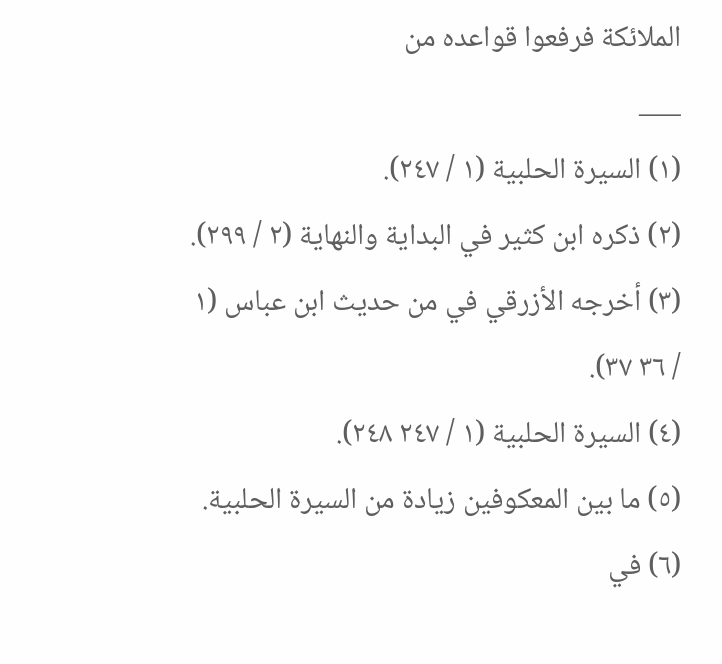الملائكة فرفعوا قواعده من
___
(١) السيرة الحلبية (١ / ٢٤٧).
(٢) ذكره ابن كثير في البداية والنهاية (٢ / ٢٩٩).
(٣) أخرجه الأزرقي في من حديث ابن عباس (١ / ٣٦ ٣٧).
(٤) السيرة الحلبية (١ / ٢٤٧ ٢٤٨).
(٥) ما بين المعكوفين زيادة من السيرة الحلبية.
(٦) في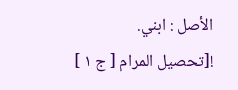الأصل : ابني.
![تحصيل المرام [ ج ١ ]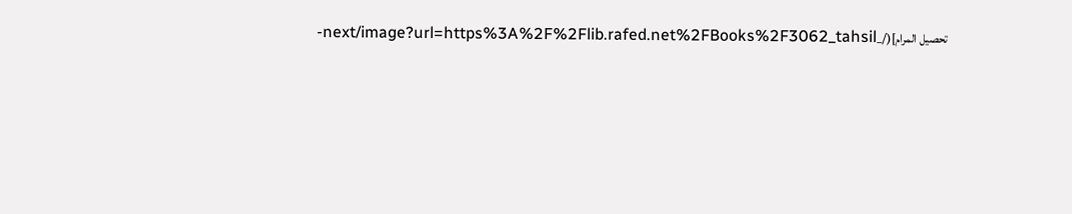تحصيل المرام](/_next/image?url=https%3A%2F%2Flib.rafed.net%2FBooks%2F3062_tahsil-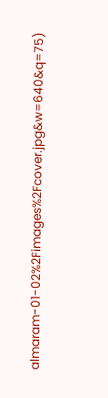almaram-01-02%2Fimages%2Fcover.jpg&w=640&q=75)